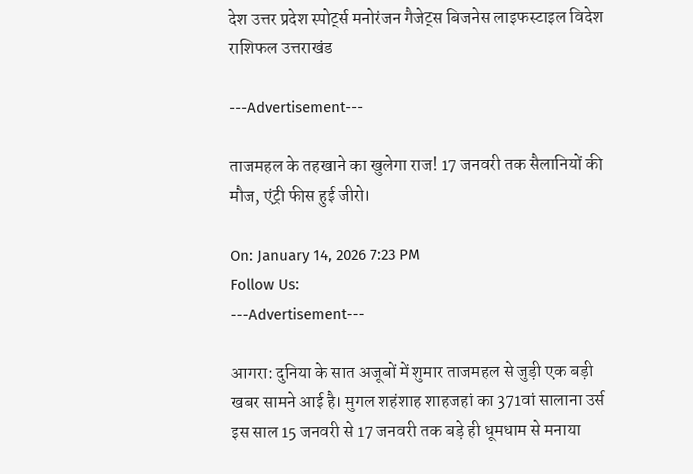देश उत्तर प्रदेश स्पोर्ट्स मनोरंजन गैजेट्स बिजनेस लाइफस्टाइल विदेश राशिफल उत्तराखंड

---Advertisement---

ताजमहल के तहखाने का खुलेगा राज! 17 जनवरी तक सैलानियों की मौज, एंट्री फीस हुई जीरो।

On: January 14, 2026 7:23 PM
Follow Us:
---Advertisement---

आगरा: दुनिया के सात अजूबों में शुमार ताजमहल से जुड़ी एक बड़ी खबर सामने आई है। मुगल शहंशाह शाहजहां का 371वां सालाना उर्स इस साल 15 जनवरी से 17 जनवरी तक बड़े ही धूमधाम से मनाया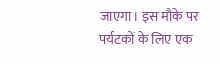जाएगा। इस मौके पर पर्यटकों के लिए एक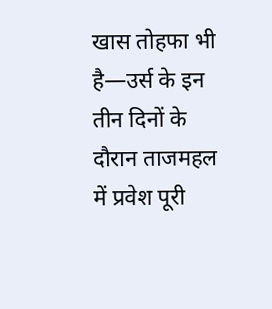खास तोहफा भी है—उर्स के इन तीन दिनों के दौरान ताजमहल में प्रवेश पूरी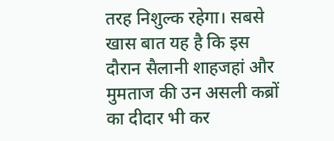तरह निशुल्क रहेगा। सबसे खास बात यह है कि इस दौरान सैलानी शाहजहां और मुमताज की उन असली कब्रों का दीदार भी कर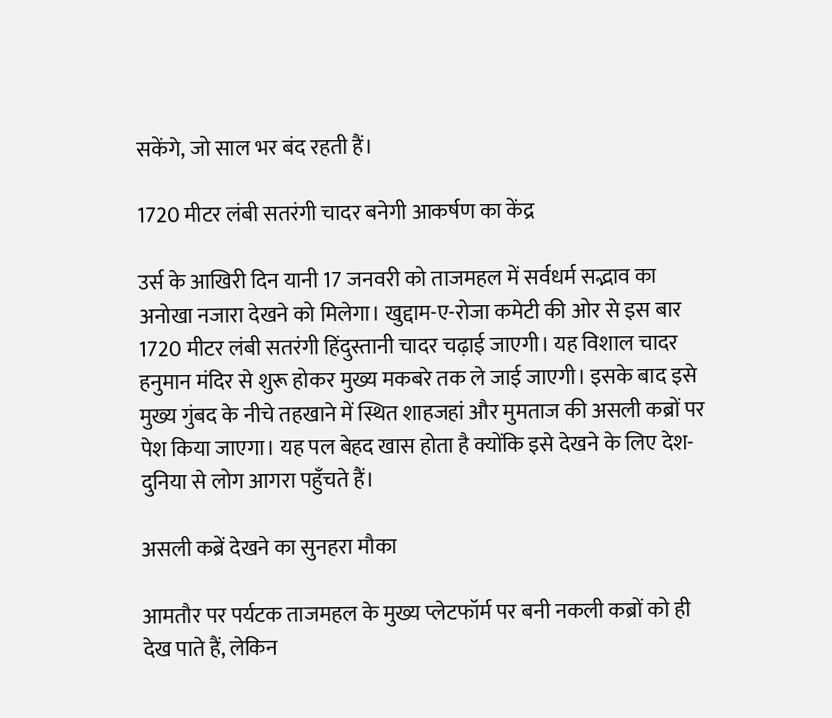सकेंगे, जो साल भर बंद रहती हैं।

1720 मीटर लंबी सतरंगी चादर बनेगी आकर्षण का केंद्र

उर्स के आखिरी दिन यानी 17 जनवरी को ताजमहल में सर्वधर्म सद्भाव का अनोखा नजारा देखने को मिलेगा। खुद्दाम-ए-रोजा कमेटी की ओर से इस बार 1720 मीटर लंबी सतरंगी हिंदुस्तानी चादर चढ़ाई जाएगी। यह विशाल चादर हनुमान मंदिर से शुरू होकर मुख्य मकबरे तक ले जाई जाएगी। इसके बाद इसे मुख्य गुंबद के नीचे तहखाने में स्थित शाहजहां और मुमताज की असली कब्रों पर पेश किया जाएगा। यह पल बेहद खास होता है क्योंकि इसे देखने के लिए देश-दुनिया से लोग आगरा पहुँचते हैं।

असली कब्रें देखने का सुनहरा मौका

आमतौर पर पर्यटक ताजमहल के मुख्य प्लेटफॉर्म पर बनी नकली कब्रों को ही देख पाते हैं, लेकिन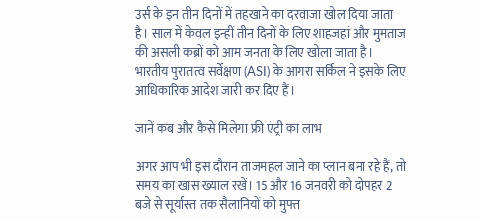उर्स के इन तीन दिनों में तहखाने का दरवाजा खोल दिया जाता है। साल में केवल इन्हीं तीन दिनों के लिए शाहजहां और मुमताज की असली कब्रों को आम जनता के लिए खोला जाता है। भारतीय पुरातत्व सर्वेक्षण (ASI) के आगरा सर्किल ने इसके लिए आधिकारिक आदेश जारी कर दिए हैं।

जानें कब और कैसे मिलेगा फ्री एंट्री का लाभ

अगर आप भी इस दौरान ताजमहल जाने का प्लान बना रहे हैं, तो समय का खास ख्याल रखें। 15 और 16 जनवरी को दोपहर 2 बजे से सूर्यास्त तक सैलानियों को मुफ्त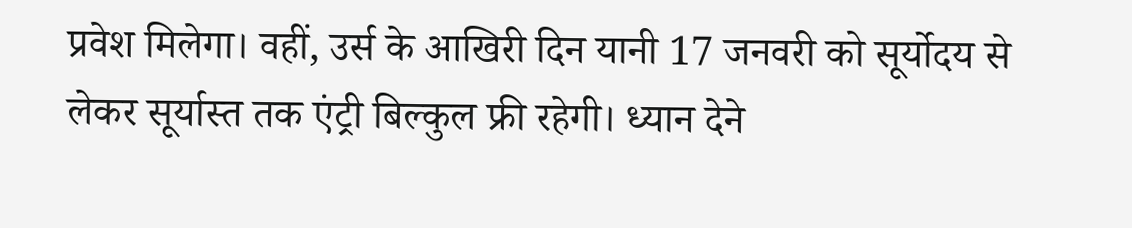प्रवेश मिलेगा। वहीं, उर्स के आखिरी दिन यानी 17 जनवरी को सूर्योदय से लेकर सूर्यास्त तक एंट्री बिल्कुल फ्री रहेगी। ध्यान देने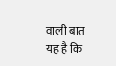वाली बात यह है कि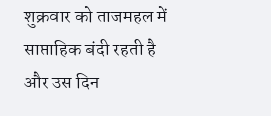शुक्रवार को ताजमहल में साप्ताहिक बंदी रहती है और उस दिन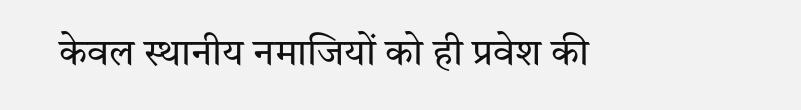केवल स्थानीय नमाजियों को ही प्रवेश की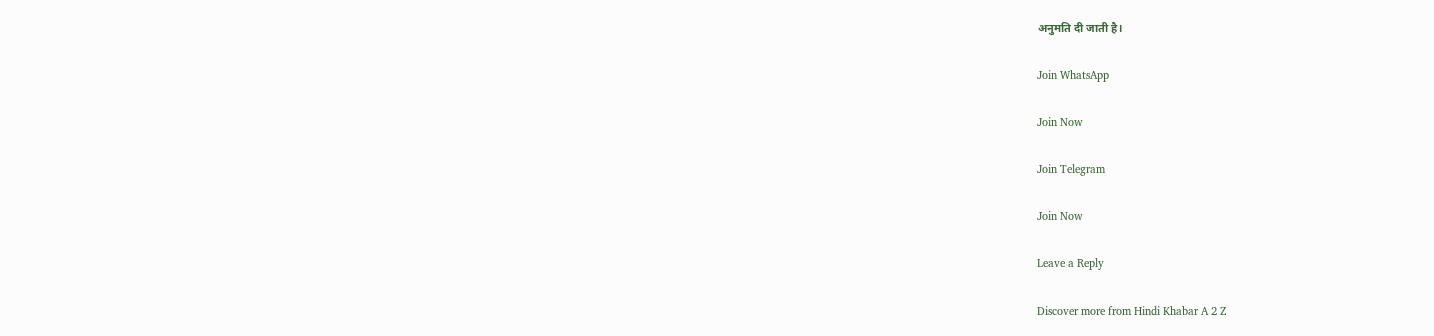अनुमति दी जाती है।

Join WhatsApp

Join Now

Join Telegram

Join Now

Leave a Reply

Discover more from Hindi Khabar A 2 Z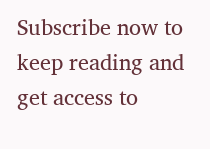Subscribe now to keep reading and get access to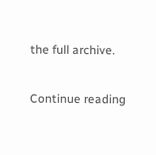the full archive.

Continue reading